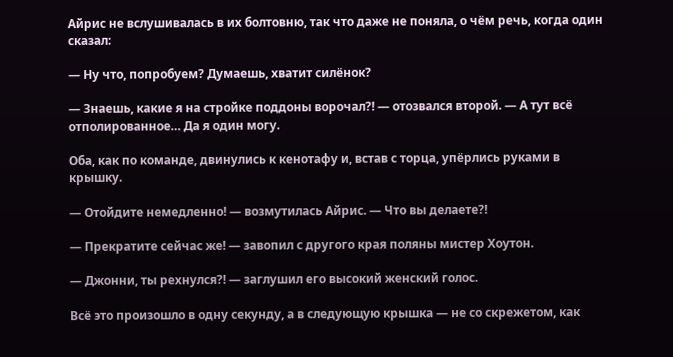Айрис не вслушивалась в их болтовню, так что даже не поняла, о чём речь, когда один сказал:

— Ну что, попробуем? Думаешь, хватит силёнок?

— Знаешь, какие я на стройке поддоны ворочал?! — отозвался второй. — А тут всё отполированное… Да я один могу.

Оба, как по команде, двинулись к кенотафу и, встав с торца, упёрлись руками в крышку.

— Отойдите немедленно! — возмутилась Айрис. — Что вы делаете?!

— Прекратите сейчас же! — завопил с другого края поляны мистер Хоутон.

— Джонни, ты рехнулся?! — заглушил его высокий женский голос.

Всё это произошло в одну секунду, а в следующую крышка — не со скрежетом, как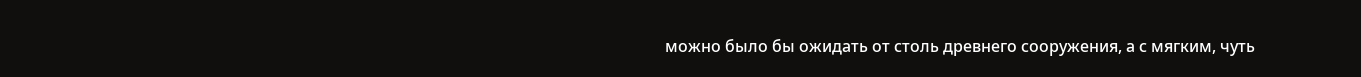можно было бы ожидать от столь древнего сооружения, а с мягким, чуть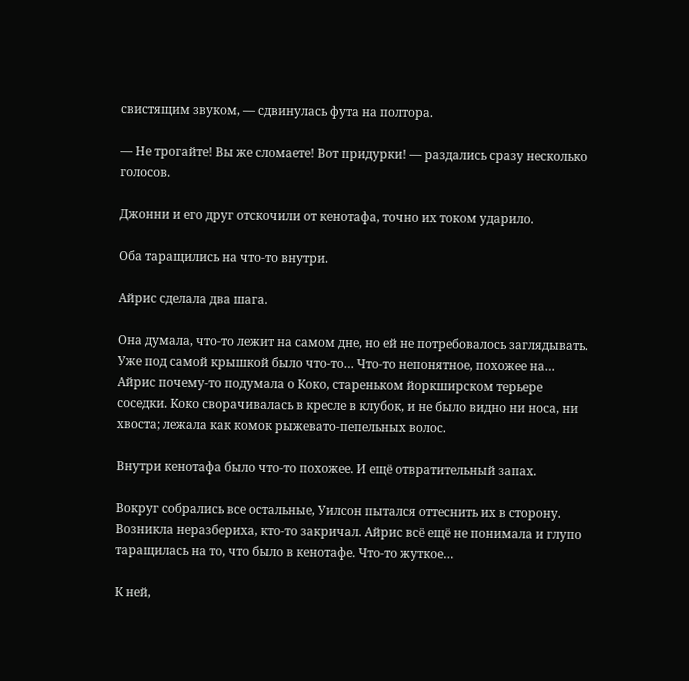свистящим звуком, — сдвинулась фута на полтора.

— Не трогайте! Вы же сломаете! Вот придурки! — раздались сразу несколько голосов.

Джонни и его друг отскочили от кенотафа, точно их током ударило.

Оба таращились на что-то внутри.

Айрис сделала два шага.

Она думала, что-то лежит на самом дне, но ей не потребовалось заглядывать. Уже под самой крышкой было что-то… Что-то непонятное, похожее на… Айрис почему-то подумала о Коко, стареньком йоркширском терьере соседки. Коко сворачивалась в кресле в клубок, и не было видно ни носа, ни хвоста; лежала как комок рыжевато-пепельных волос.

Внутри кенотафа было что-то похожее. И ещё отвратительный запах.

Вокруг собрались все остальные, Уилсон пытался оттеснить их в сторону. Возникла неразбериха, кто-то закричал. Айрис всё ещё не понимала и глупо таращилась на то, что было в кенотафе. Что-то жуткое…

К ней,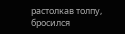растолкав толпу, бросился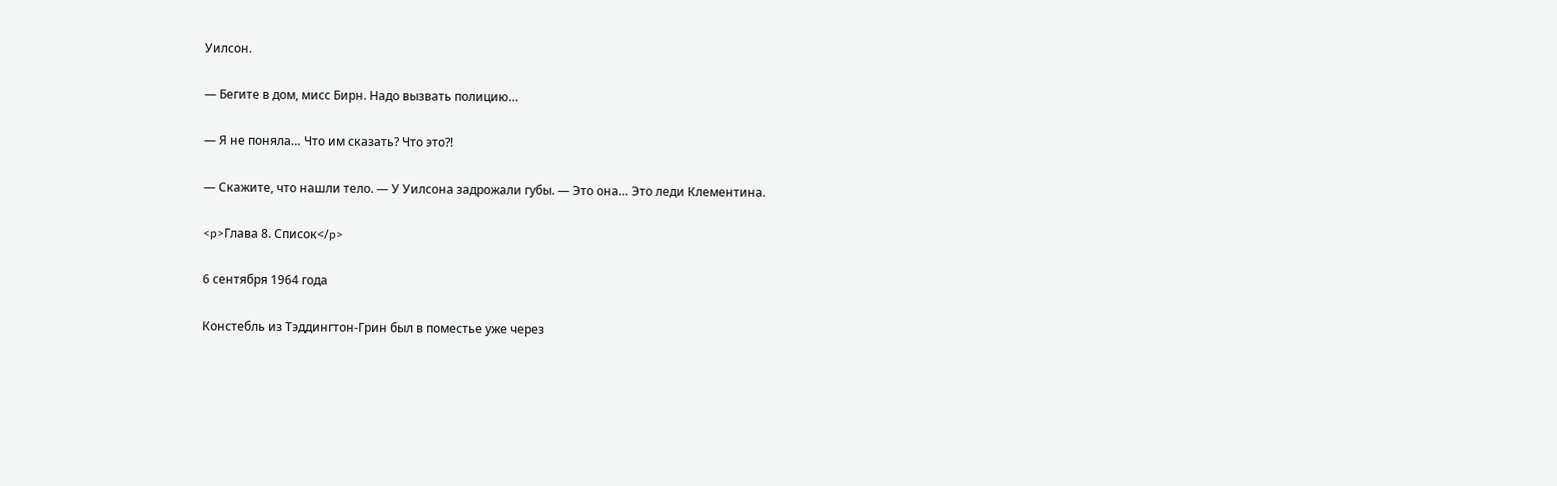Уилсон.

— Бегите в дом, мисс Бирн. Надо вызвать полицию…

— Я не поняла… Что им сказать? Что это?!

— Скажите, что нашли тело. — У Уилсона задрожали губы. — Это она… Это леди Клементина.

<p>Глава 8. Список</p>

6 сентября 1964 года

Констебль из Тэддингтон-Грин был в поместье уже через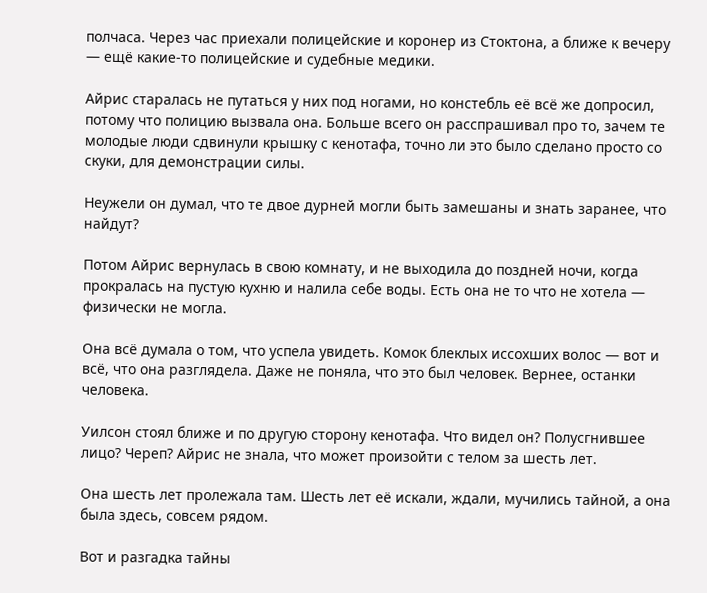полчаса. Через час приехали полицейские и коронер из Стоктона, а ближе к вечеру — ещё какие-то полицейские и судебные медики.

Айрис старалась не путаться у них под ногами, но констебль её всё же допросил, потому что полицию вызвала она. Больше всего он расспрашивал про то, зачем те молодые люди сдвинули крышку с кенотафа, точно ли это было сделано просто со скуки, для демонстрации силы.

Неужели он думал, что те двое дурней могли быть замешаны и знать заранее, что найдут?

Потом Айрис вернулась в свою комнату, и не выходила до поздней ночи, когда прокралась на пустую кухню и налила себе воды. Есть она не то что не хотела — физически не могла.

Она всё думала о том, что успела увидеть. Комок блеклых иссохших волос — вот и всё, что она разглядела. Даже не поняла, что это был человек. Вернее, останки человека.

Уилсон стоял ближе и по другую сторону кенотафа. Что видел он? Полусгнившее лицо? Череп? Айрис не знала, что может произойти с телом за шесть лет.

Она шесть лет пролежала там. Шесть лет её искали, ждали, мучились тайной, а она была здесь, совсем рядом.

Вот и разгадка тайны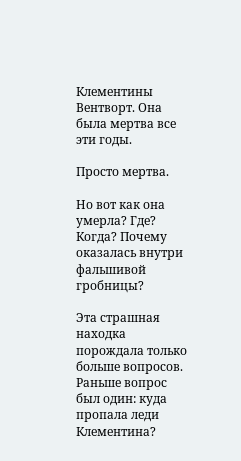Клементины Вентворт. Она была мертва все эти годы.

Просто мертва.

Но вот как она умерла? Где? Когда? Почему оказалась внутри фальшивой гробницы?

Эта страшная находка порождала только больше вопросов. Раньше вопрос был один: куда пропала леди Клементина?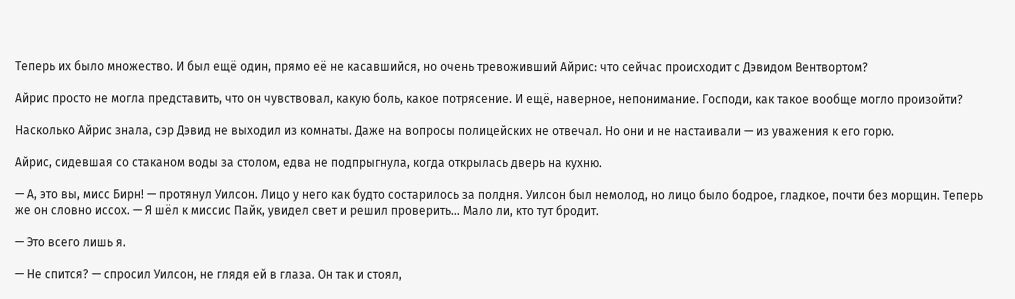Теперь их было множество. И был ещё один, прямо её не касавшийся, но очень тревоживший Айрис: что сейчас происходит с Дэвидом Вентвортом?

Айрис просто не могла представить, что он чувствовал, какую боль, какое потрясение. И ещё, наверное, непонимание. Господи, как такое вообще могло произойти?

Насколько Айрис знала, сэр Дэвид не выходил из комнаты. Даже на вопросы полицейских не отвечал. Но они и не настаивали — из уважения к его горю.

Айрис, сидевшая со стаканом воды за столом, едва не подпрыгнула, когда открылась дверь на кухню.

— А, это вы, мисс Бирн! — протянул Уилсон. Лицо у него как будто состарилось за полдня. Уилсон был немолод, но лицо было бодрое, гладкое, почти без морщин. Теперь же он словно иссох. — Я шёл к миссис Пайк, увидел свет и решил проверить… Мало ли, кто тут бродит.

— Это всего лишь я.

— Не спится? — спросил Уилсон, не глядя ей в глаза. Он так и стоял,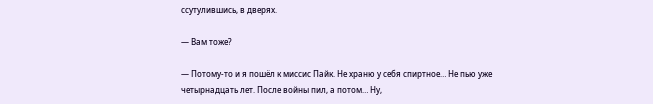ссутулившись, в дверях.

— Вам тоже?

— Потому-то и я пошёл к миссис Пайк. Не храню у себя спиртное… Не пью уже четырнадцать лет. После войны пил, а потом… Ну,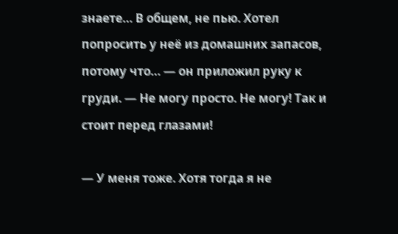знаете… В общем, не пью. Хотел попросить у неё из домашних запасов, потому что… — он приложил руку к груди. — Не могу просто. Не могу! Так и стоит перед глазами!

— У меня тоже. Хотя тогда я не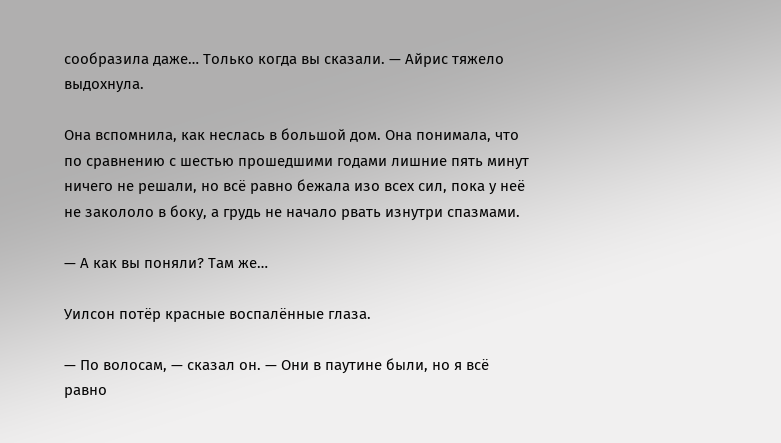сообразила даже… Только когда вы сказали. — Айрис тяжело выдохнула.

Она вспомнила, как неслась в большой дом. Она понимала, что по сравнению с шестью прошедшими годами лишние пять минут ничего не решали, но всё равно бежала изо всех сил, пока у неё не закололо в боку, а грудь не начало рвать изнутри спазмами.

— А как вы поняли? Там же…

Уилсон потёр красные воспалённые глаза.

— По волосам, — сказал он. — Они в паутине были, но я всё равно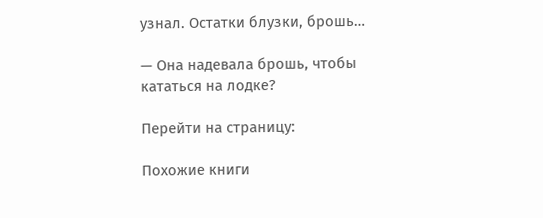узнал. Остатки блузки, брошь…

— Она надевала брошь, чтобы кататься на лодке?

Перейти на страницу:

Похожие книги